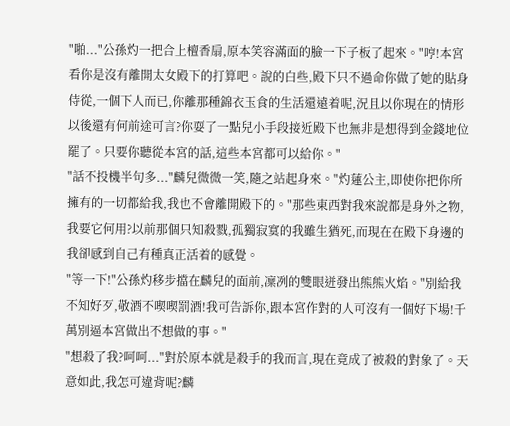"啪..."公孫灼一把合上檀香扇,原本笑容滿面的臉一下子板了起來。"哼!本宮看你是沒有離開太女殿下的打算吧。說的白些,殿下只不過命你做了她的貼身侍從,一個下人而已,你離那種錦衣玉食的生活還遠着呢,況且以你現在的情形以後還有何前途可言?你耍了一點兒小手段接近殿下也無非是想得到金錢地位罷了。只要你聽從本宮的話,這些本宮都可以給你。"
"話不投機半句多..."麟兒微微一笑,隨之站起身來。"灼蓮公主,即使你把你所擁有的一切都給我,我也不會離開殿下的。"那些東西對我來說都是身外之物,我要它何用?以前那個只知殺戮,孤獨寂寞的我雖生猶死,而現在在殿下身邊的我卻感到自己有種真正活着的感覺。
"等一下!"公孫灼移步擋在麟兒的面前,凜冽的雙眼迸發出熊熊火焰。"別給我不知好歹,敬酒不喫喫罰酒!我可告訴你,跟本宮作對的人可沒有一個好下場!千萬別逼本宮做出不想做的事。"
"想殺了我?呵呵..."對於原本就是殺手的我而言,現在竟成了被殺的對象了。天意如此,我怎可違背呢?麟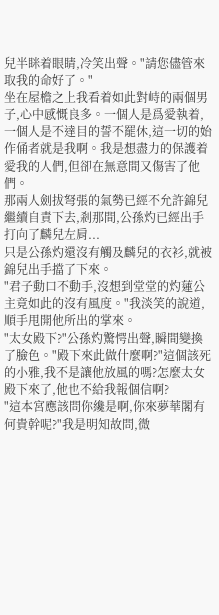兒半眯着眼睛,冷笑出聲。"請您儘管來取我的命好了。"
坐在屋檐之上我看着如此對峙的兩個男子,心中感慨良多。一個人是爲愛執着,一個人是不達目的誓不罷休,這一切的始作俑者就是我啊。我是想盡力的保護着愛我的人們,但卻在無意間又傷害了他們。
那兩人劍拔弩張的氣勢已經不允許錦兒繼續自責下去,剎那間,公孫灼已經出手打向了麟兒左肩...
只是公孫灼還沒有觸及麟兒的衣衫,就被錦兒出手擋了下來。
"君子動口不動手,沒想到堂堂的灼蓮公主竟如此的沒有風度。"我淡笑的說道,順手甩開他所出的掌來。
"太女殿下?"公孫灼驚愕出聲,瞬間變換了臉色。"殿下來此做什麼啊?"這個該死的小雅,我不是讓他放風的嗎?怎麼太女殿下來了,他也不給我報個信啊?
"這本宮應該問你纔是啊,你來夢華閣有何貴幹呢?"我是明知故問,微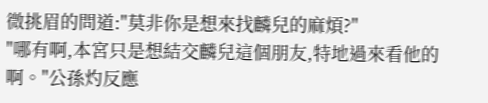微挑眉的問道:"莫非你是想來找麟兒的麻煩?"
"哪有啊,本宮只是想結交麟兒這個朋友,特地過來看他的啊。"公孫灼反應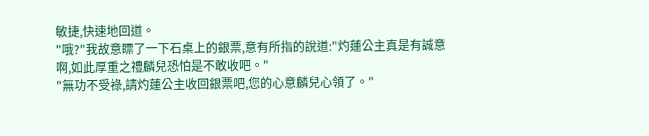敏捷,快速地回道。
"哦?"我故意瞟了一下石桌上的銀票,意有所指的說道:"灼蓮公主真是有誠意啊,如此厚重之禮麟兒恐怕是不敢收吧。"
"無功不受祿,請灼蓮公主收回銀票吧,您的心意麟兒心領了。"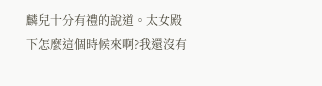麟兒十分有禮的說道。太女殿下怎麼這個時候來啊?我還沒有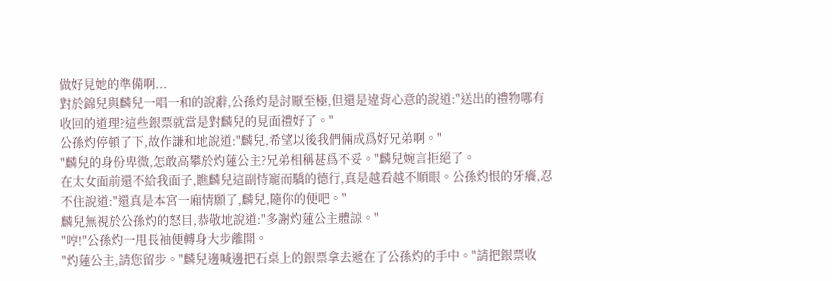做好見她的準備啊...
對於錦兒與麟兒一唱一和的說辭,公孫灼是討厭至極,但還是違背心意的說道:"送出的禮物哪有收回的道理?這些銀票就當是對麟兒的見面禮好了。"
公孫灼停頓了下,故作謙和地說道:"麟兒,希望以後我們倆成爲好兄弟啊。"
"麟兒的身份卑微,怎敢高攀於灼蓮公主?兄弟相稱甚爲不妥。"麟兒婉言拒絕了。
在太女面前還不給我面子,瞧麟兒這副恃寵而驕的德行,真是越看越不順眼。公孫灼恨的牙癢,忍不住說道:"還真是本宮一廂情願了,麟兒,隨你的便吧。"
麟兒無視於公孫灼的怒目,恭敬地說道:"多謝灼蓮公主體諒。"
"哼!"公孫灼一甩長袖便轉身大步離開。
"灼蓮公主,請您留步。"麟兒邊喊邊把石桌上的銀票拿去遞在了公孫灼的手中。"請把銀票收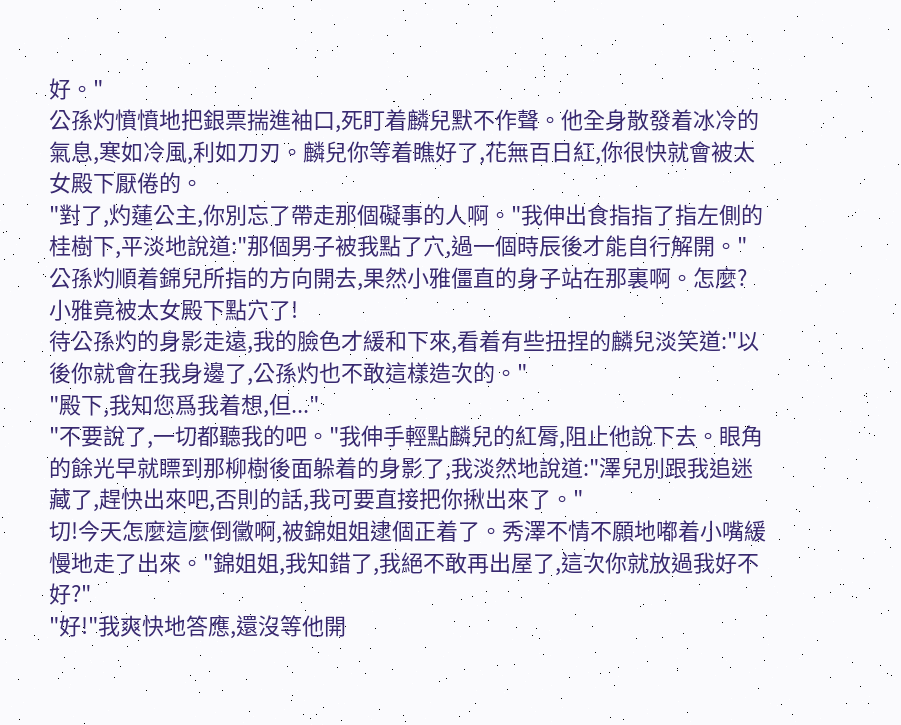好。"
公孫灼憤憤地把銀票揣進袖口,死盯着麟兒默不作聲。他全身散發着冰冷的氣息,寒如冷風,利如刀刃。麟兒你等着瞧好了,花無百日紅,你很快就會被太女殿下厭倦的。
"對了,灼蓮公主,你別忘了帶走那個礙事的人啊。"我伸出食指指了指左側的桂樹下,平淡地說道:"那個男子被我點了穴,過一個時辰後才能自行解開。"
公孫灼順着錦兒所指的方向開去,果然小雅僵直的身子站在那裏啊。怎麼?小雅竟被太女殿下點穴了!
待公孫灼的身影走遠,我的臉色才緩和下來,看着有些扭捏的麟兒淡笑道:"以後你就會在我身邊了,公孫灼也不敢這樣造次的。"
"殿下,我知您爲我着想,但..."
"不要說了,一切都聽我的吧。"我伸手輕點麟兒的紅脣,阻止他說下去。眼角的餘光早就瞟到那柳樹後面躲着的身影了,我淡然地說道:"澤兒別跟我追迷藏了,趕快出來吧,否則的話,我可要直接把你揪出來了。"
切!今天怎麼這麼倒黴啊,被錦姐姐逮個正着了。秀澤不情不願地嘟着小嘴緩慢地走了出來。"錦姐姐,我知錯了,我絕不敢再出屋了,這次你就放過我好不好?"
"好!"我爽快地答應,還沒等他開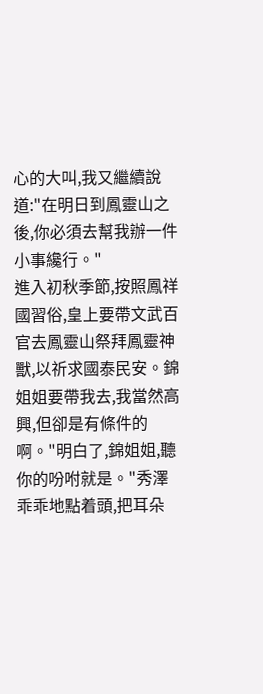心的大叫,我又繼續說道:"在明日到鳳靈山之後,你必須去幫我辦一件小事纔行。"
進入初秋季節,按照鳳祥國習俗,皇上要帶文武百官去鳳靈山祭拜鳳靈神獸,以祈求國泰民安。錦姐姐要帶我去,我當然高興,但卻是有條件的啊。"明白了,錦姐姐,聽你的吩咐就是。"秀澤乖乖地點着頭,把耳朵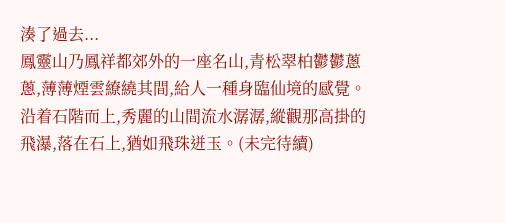湊了過去...
鳳靈山乃鳳祥都郊外的一座名山,青松翠柏鬱鬱蔥蔥,薄薄煙雲繚繞其間,給人一種身臨仙境的感覺。
沿着石階而上,秀麗的山間流水潺潺,縱觀那高掛的飛瀑,落在石上,猶如飛珠迸玉。(未完待續)